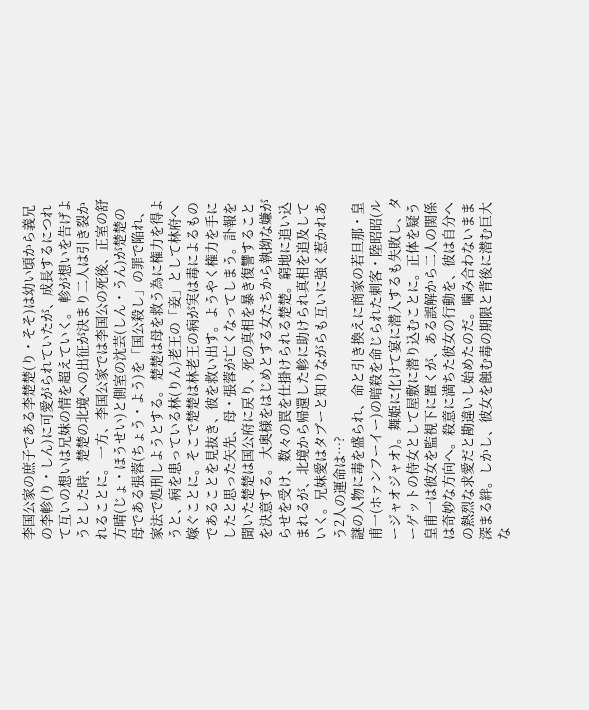李国公家の庶子である李楚楚(り・そそ)は幼い頃から義兄の李軫(り・しん)に可愛がられていたが、成長するにつれて互いの想いは兄妹の情を超えていく。 軫が想いを告げようとした時、楚楚の北境への出征が決まり二人は引き裂かれることに。 一方、李国公家では李国公の死後、正室の舒方晴(じょ・ほうせい)と側室の沈芸(しん・うん)が楚楚の母である張蓉(ちょう・よう)を「国公殺し」の罪で陥れ、家法で処刑しようとする。 楚楚は母を救う為に権力を得ようと、病を患っている林(りん)老王の「妾」として林府へ嫁ぐことに。そこで楚楚は林老王の病が実は毒によるものであることを見抜き、彼を救い出す。ようやく権力を手にしたと思った矢先、母・張蓉が亡くなってしまう。訃報を聞いた楚楚は国公府に戻り、死の真相を暴き復讐することを決意する。 大奥様をはじめとする女たちから執拗な嫌がらせを受け、数々の罠を仕掛けられる楚楚。窮地に追い込まれるが、北境から帰還した軫に助けられ真相を追及していく。兄妹愛はタブーと知りながらも互いに強く惹かれあう2人の運命は…?
謎の人物に毒を盛られ、命と引き換えに商家の若旦那・皇甫一(ホァンフーイー)の暗殺を命じられた刺客・陸昭昭(ルージャオジャオ)。舞姫に化けて宴に潜入するも失敗し、ターゲットの侍女として屋敷に潜り込むことに。正体を疑う皇甫一は彼女を監視下に置くが、ある誤解から二人の関係は奇妙な方向へ。殺意に満ちた彼女の行動を、彼は自分への熱烈な求愛だと勘違いし始めたのだ。噛み合わないまま深まる絆。しかし、彼女を蝕む毒の期限と背後に潜む巨大な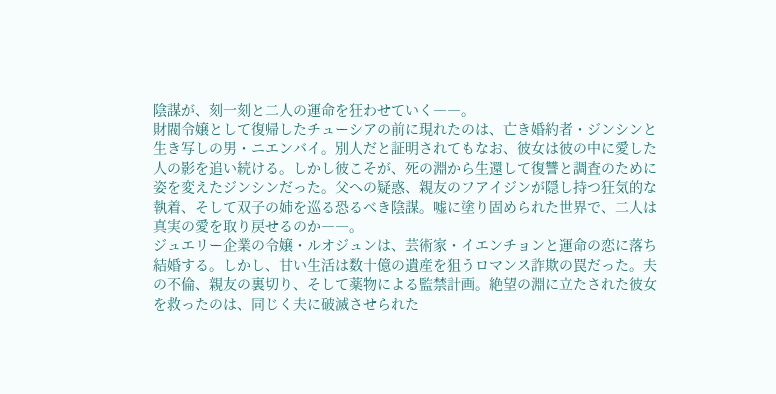陰謀が、刻一刻と二人の運命を狂わせていく――。
財閥令嬢として復帰したチューシアの前に現れたのは、亡き婚約者・ジンシンと生き写しの男・ニエンバイ。別人だと証明されてもなお、彼女は彼の中に愛した人の影を追い続ける。しかし彼こそが、死の淵から生還して復讐と調査のために姿を変えたジンシンだった。父への疑惑、親友のフアイジンが隠し持つ狂気的な執着、そして双子の姉を巡る恐るべき陰謀。嘘に塗り固められた世界で、二人は真実の愛を取り戻せるのか――。
ジュエリー企業の令嬢・ルオジュンは、芸術家・イエンチョンと運命の恋に落ち結婚する。しかし、甘い生活は数十億の遺産を狙うロマンス詐欺の罠だった。夫の不倫、親友の裏切り、そして薬物による監禁計画。絶望の淵に立たされた彼女を救ったのは、同じく夫に破滅させられた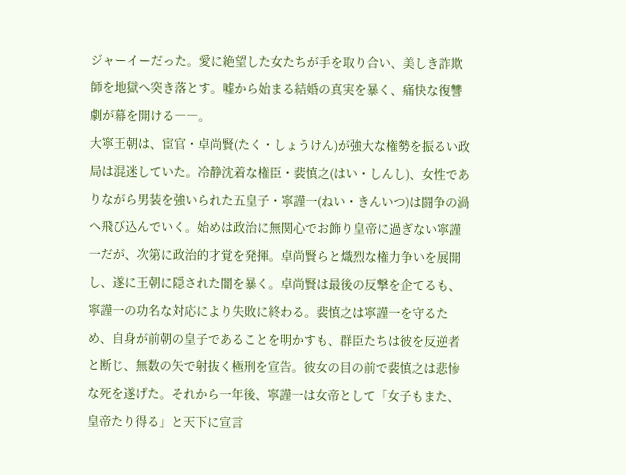ジャーイーだった。愛に絶望した女たちが手を取り合い、美しき詐欺師を地獄へ突き落とす。嘘から始まる結婚の真実を暴く、痛快な復讐劇が幕を開ける――。
大寧王朝は、宦官・卓尚賢(たく・しょうけん)が強大な権勢を振るい政局は混迷していた。冷静沈着な権臣・裴慎之(はい・しんし)、女性でありながら男装を強いられた五皇子・寧謹一(ねい・きんいつ)は闘争の渦へ飛び込んでいく。始めは政治に無関心でお飾り皇帝に過ぎない寧謹一だが、次第に政治的才覚を発揮。卓尚賢らと熾烈な権力争いを展開し、遂に王朝に隠された闇を暴く。卓尚賢は最後の反撃を企てるも、寧謹一の功名な対応により失敗に終わる。裴慎之は寧謹一を守るため、自身が前朝の皇子であることを明かすも、群臣たちは彼を反逆者と断じ、無数の矢で射抜く極刑を宣告。彼女の目の前で裴慎之は悲惨な死を遂げた。それから一年後、寧謹一は女帝として「女子もまた、皇帝たり得る」と天下に宣言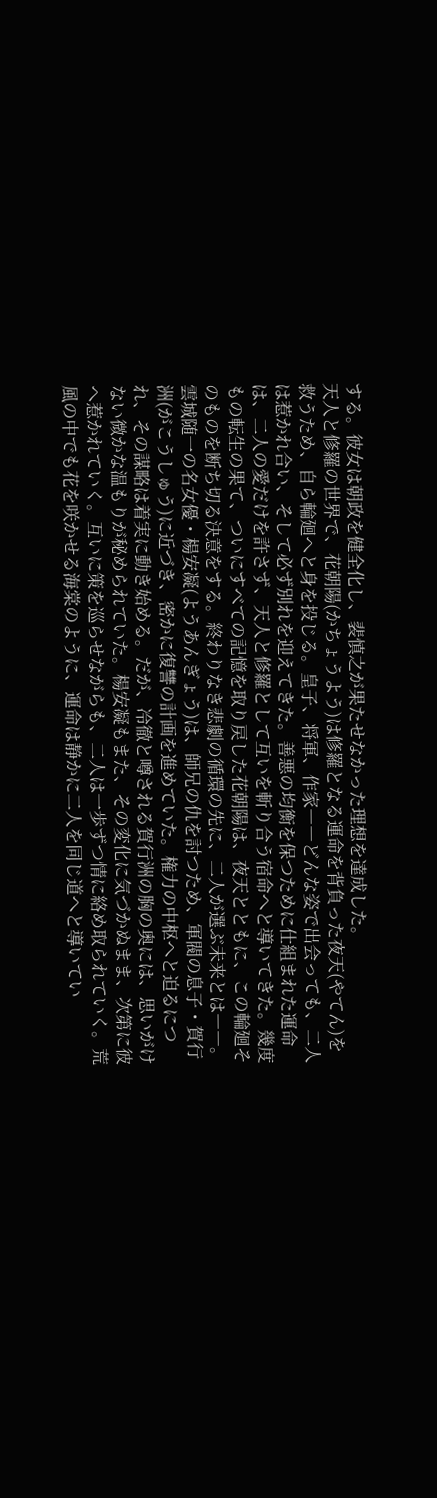する。彼女は朝政を健全化し、裴慎之が果たせなかった理想を達成した。
天人と修羅の世界で、花朝陽(かちょうよう)は修羅となる運命を背負った夜天(やてん)を救うため、自ら輪廻へと身を投じる。皇子、将軍、作家――どんな姿で出会っても、二人は惹かれ合い、そして必ず別れを迎えてきた。善悪の均衡を保つために仕組まれた運命は、二人の愛だけを許さず、天人と修羅として互いを斬り合う宿命へと導いてきた。幾度もの転生の果て、ついにすべての記憶を取り戻した花朝陽は、夜天とともに、この輪廻そのものを断ち切る決意をする。終わりなき悲劇の循環の先に、二人が選ぶ未来とは――。
雲城随一の名女優・楊安凝(ようあんぎょう)は、師兄の仇を討つため、軍閥の息子・賀行洲(がこうしゅう)に近づき、密かに復讐の計画を進めていた。権力の中枢へと迫るにつれ、その謀略は着実に動き始める。だが、冷徹と噂される賀行洲の胸の奥には、思いがけない微かな温もりが秘められていた。楊安凝もまた、その変化に気づかぬまま、次第に彼へ惹かれていく。互いに策を巡らせながらも、二人は一歩ずつ情に絡め取られていく。荒風の中でも花を咲かせる海棠のように、運命は静かに二人を同じ道へと導いてい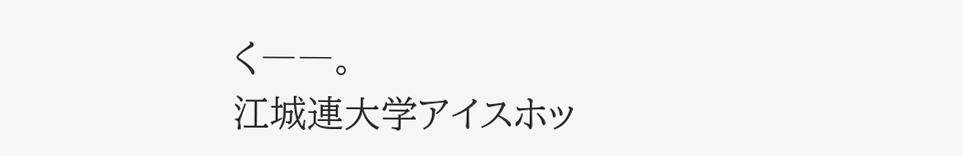く――。
江城連大学アイスホッ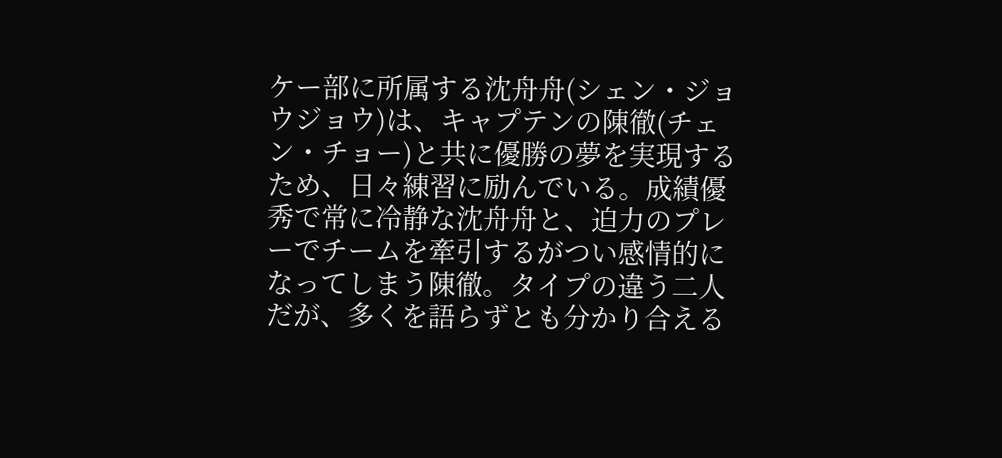ケー部に所属する沈舟舟(シェン・ジョウジョウ)は、キャプテンの陳徹(チェン・チョー)と共に優勝の夢を実現するため、日々練習に励んでいる。成績優秀で常に冷静な沈舟舟と、迫力のプレーでチームを牽引するがつい感情的になってしまう陳徹。タイプの違う二人だが、多くを語らずとも分かり合える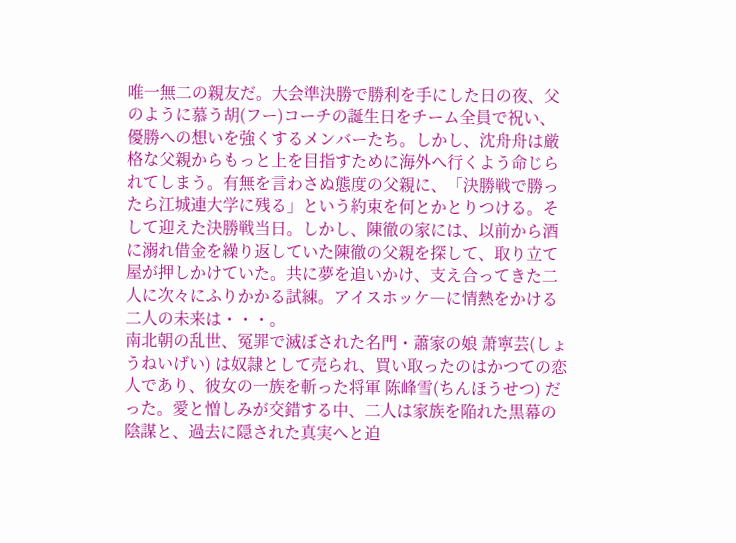唯一無二の親友だ。大会準決勝で勝利を手にした日の夜、父のように慕う胡(フー)コーチの誕生日をチーム全員で祝い、優勝への想いを強くするメンバーたち。しかし、沈舟舟は厳格な父親からもっと上を目指すために海外へ行くよう命じられてしまう。有無を言わさぬ態度の父親に、「決勝戦で勝ったら江城連大学に残る」という約束を何とかとりつける。そして迎えた決勝戦当日。しかし、陳徹の家には、以前から酒に溺れ借金を繰り返していた陳徹の父親を探して、取り立て屋が押しかけていた。共に夢を追いかけ、支え合ってきた二人に次々にふりかかる試練。アイスホッケ―に情熱をかける二人の未来は・・・。
南北朝の乱世、冤罪で滅ぼされた名門・蕭家の娘 萧寧芸(しょうねいげい) は奴隷として売られ、買い取ったのはかつての恋人であり、彼女の一族を斬った将軍 陈峰雪(ちんほうせつ) だった。愛と憎しみが交錯する中、二人は家族を陥れた黒幕の陰謀と、過去に隠された真実へと迫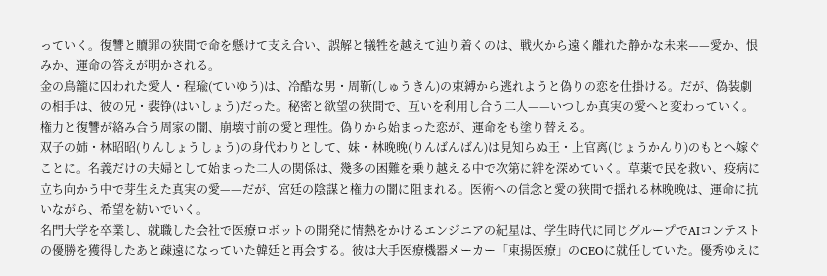っていく。復讐と贖罪の狭間で命を懸けて支え合い、誤解と犠牲を越えて辿り着くのは、戦火から遠く離れた静かな未来——愛か、恨みか、運命の答えが明かされる。
金の鳥籠に囚われた愛人・程瑜(ていゆう)は、冷酷な男・周靳(しゅうきん)の束縛から逃れようと偽りの恋を仕掛ける。だが、偽装劇の相手は、彼の兄・裴铮(はいしょう)だった。秘密と欲望の狭間で、互いを利用し合う二人——いつしか真実の愛へと変わっていく。権力と復讐が絡み合う周家の闇、崩壊寸前の愛と理性。偽りから始まった恋が、運命をも塗り替える。
双子の姉・林昭昭(りんしょうしょう)の身代わりとして、妹・林晚晚(りんばんばん)は見知らぬ王・上官离(じょうかんり)のもとへ嫁ぐことに。名義だけの夫婦として始まった二人の関係は、幾多の困難を乗り越える中で次第に絆を深めていく。草薬で民を救い、疫病に立ち向かう中で芽生えた真実の愛——だが、宮廷の陰謀と権力の闇に阻まれる。医術への信念と愛の狭間で揺れる林晚晚は、運命に抗いながら、希望を紡いでいく。
名門大学を卒業し、就職した会社で医療ロボットの開発に情熱をかけるエンジニアの紀星は、学生時代に同じグループでAIコンテストの優勝を獲得したあと疎遠になっていた韓廷と再会する。彼は大手医療機器メーカー「東揚医療」のCEOに就任していた。優秀ゆえに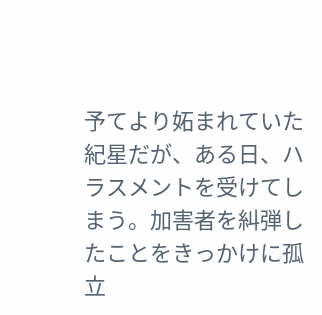予てより妬まれていた紀星だが、ある日、ハラスメントを受けてしまう。加害者を糾弾したことをきっかけに孤立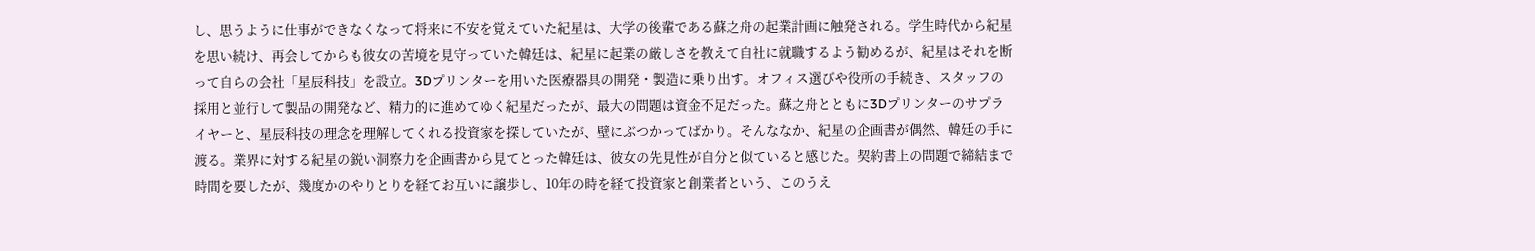し、思うように仕事ができなくなって将来に不安を覚えていた紀星は、大学の後輩である蘇之舟の起業計画に触発される。学生時代から紀星を思い続け、再会してからも彼女の苦境を見守っていた韓廷は、紀星に起業の厳しさを教えて自社に就職するよう勧めるが、紀星はそれを断って自らの会社「星辰科技」を設立。3Dプリンターを用いた医療器具の開発・製造に乗り出す。オフィス選びや役所の手続き、スタッフの採用と並行して製品の開発など、精力的に進めてゆく紀星だったが、最大の問題は資金不足だった。蘇之舟とともに3Dプリンターのサプライヤーと、星辰科技の理念を理解してくれる投資家を探していたが、壁にぶつかってばかり。そんななか、紀星の企画書が偶然、韓廷の手に渡る。業界に対する紀星の鋭い洞察力を企画書から見てとった韓廷は、彼女の先見性が自分と似ていると感じた。契約書上の問題で締結まで時間を要したが、幾度かのやりとりを経てお互いに譲歩し、10年の時を経て投資家と創業者という、このうえ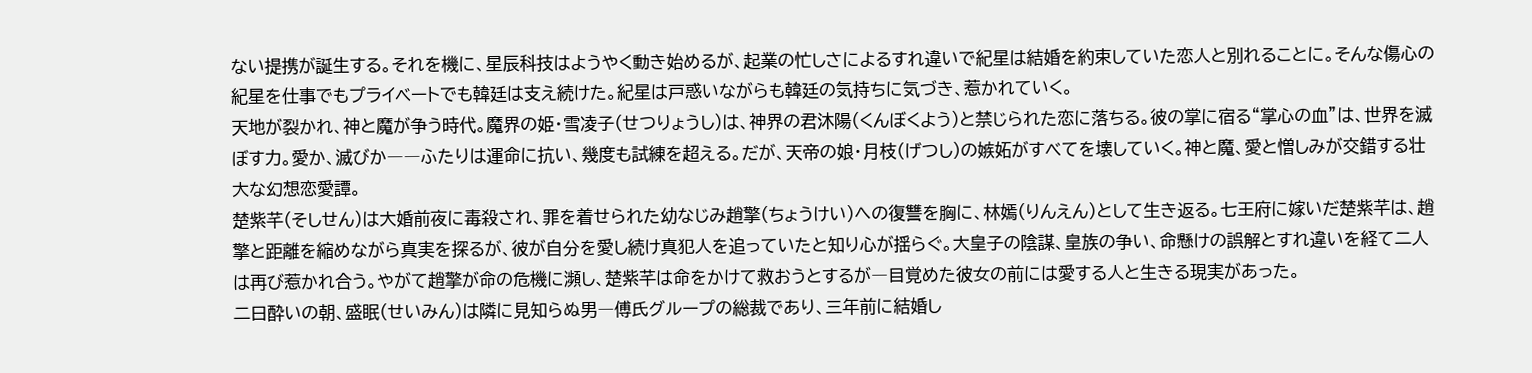ない提携が誕生する。それを機に、星辰科技はようやく動き始めるが、起業の忙しさによるすれ違いで紀星は結婚を約束していた恋人と別れることに。そんな傷心の紀星を仕事でもプライベートでも韓廷は支え続けた。紀星は戸惑いながらも韓廷の気持ちに気づき、惹かれていく。
天地が裂かれ、神と魔が争う時代。魔界の姫・雪凌子(せつりょうし)は、神界の君沐陽(くんぼくよう)と禁じられた恋に落ちる。彼の掌に宿る“掌心の血”は、世界を滅ぼす力。愛か、滅びか――ふたりは運命に抗い、幾度も試練を超える。だが、天帝の娘・月枝(げつし)の嫉妬がすべてを壊していく。神と魔、愛と憎しみが交錯する壮大な幻想恋愛譚。
楚紫芊(そしせん)は大婚前夜に毒殺され、罪を着せられた幼なじみ趙擎(ちょうけい)への復讐を胸に、林嫣(りんえん)として生き返る。七王府に嫁いだ楚紫芊は、趙擎と距離を縮めながら真実を探るが、彼が自分を愛し続け真犯人を追っていたと知り心が揺らぐ。大皇子の陰謀、皇族の争い、命懸けの誤解とすれ違いを経て二人は再び惹かれ合う。やがて趙擎が命の危機に瀕し、楚紫芊は命をかけて救おうとするが―目覚めた彼女の前には愛する人と生きる現実があった。
二日酔いの朝、盛眠(せいみん)は隣に見知らぬ男―傅氏グループの総裁であり、三年前に結婚し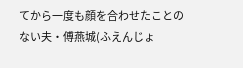てから一度も顔を合わせたことのない夫・傅燕城(ふえんじょ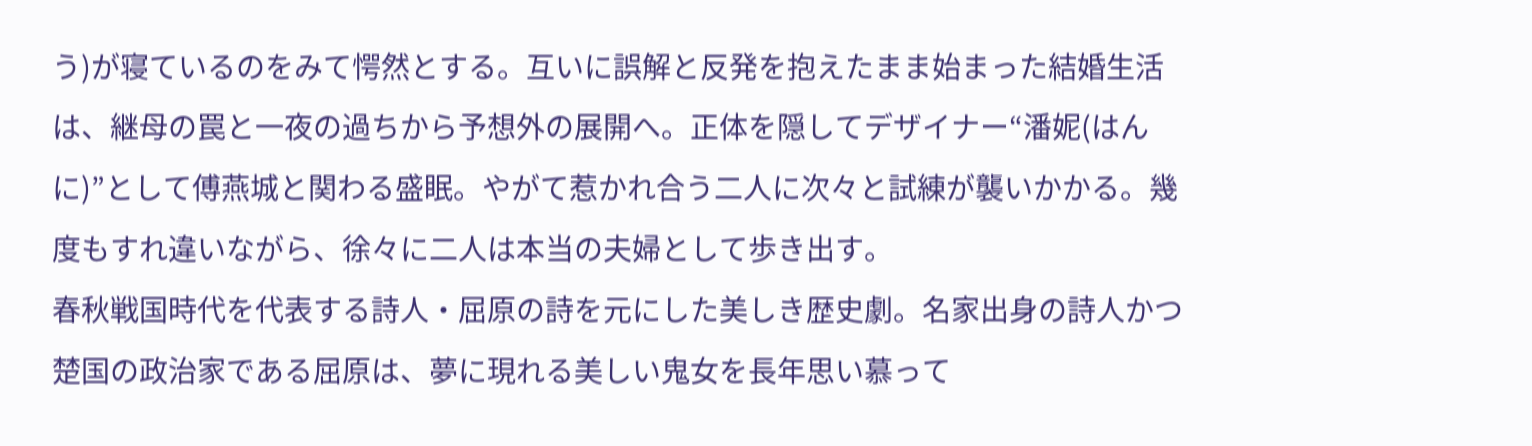う)が寝ているのをみて愕然とする。互いに誤解と反発を抱えたまま始まった結婚生活は、継母の罠と一夜の過ちから予想外の展開へ。正体を隠してデザイナー“潘妮(はんに)”として傅燕城と関わる盛眠。やがて惹かれ合う二人に次々と試練が襲いかかる。幾度もすれ違いながら、徐々に二人は本当の夫婦として歩き出す。
春秋戦国時代を代表する詩人・屈原の詩を元にした美しき歴史劇。名家出身の詩人かつ楚国の政治家である屈原は、夢に現れる美しい鬼女を長年思い慕って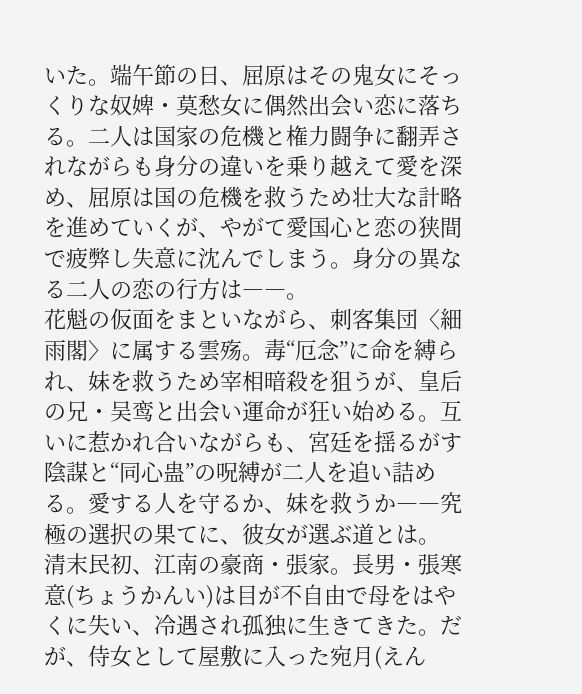いた。端午節の日、屈原はその鬼女にそっくりな奴婢・莫愁女に偶然出会い恋に落ちる。二人は国家の危機と権力闘争に翻弄されながらも身分の違いを乗り越えて愛を深め、屈原は国の危機を救うため壮大な計略を進めていくが、やがて愛国心と恋の狭間で疲弊し失意に沈んでしまう。身分の異なる二人の恋の行方は――。
花魁の仮面をまといながら、刺客集団〈細雨閣〉に属する雲殇。毒“厄念”に命を縛られ、妹を救うため宰相暗殺を狙うが、皇后の兄・吴鸾と出会い運命が狂い始める。互いに惹かれ合いながらも、宮廷を揺るがす陰謀と“同心蛊”の呪縛が二人を追い詰める。愛する人を守るか、妹を救うか――究極の選択の果てに、彼女が選ぶ道とは。
清末民初、江南の豪商・張家。長男・張寒意(ちょうかんい)は目が不自由で母をはやくに失い、冷遇され孤独に生きてきた。だが、侍女として屋敷に入った宛月(えん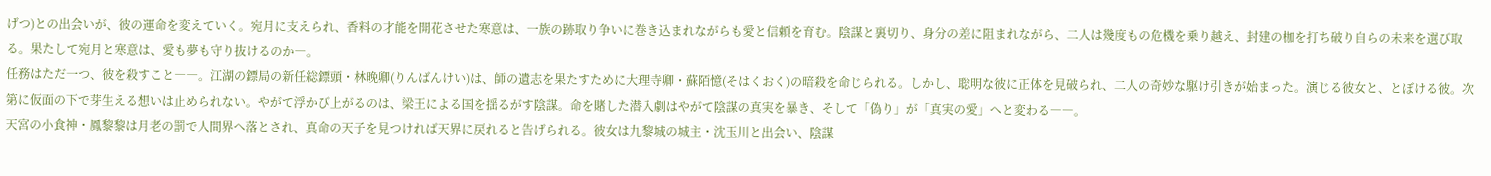げつ)との出会いが、彼の運命を変えていく。宛月に支えられ、香料の才能を開花させた寒意は、一族の跡取り争いに巻き込まれながらも愛と信頼を育む。陰謀と裏切り、身分の差に阻まれながら、二人は幾度もの危機を乗り越え、封建の枷を打ち破り自らの未来を選び取る。果たして宛月と寒意は、愛も夢も守り抜けるのか―。
任務はただ一つ、彼を殺すこと――。江湖の鏢局の新任総鏢頭・林晚卿(りんばんけい)は、師の遺志を果たすために大理寺卿・蘇陌憶(そはくおく)の暗殺を命じられる。しかし、聡明な彼に正体を見破られ、二人の奇妙な駆け引きが始まった。演じる彼女と、とぼける彼。次第に仮面の下で芽生える想いは止められない。やがて浮かび上がるのは、梁王による国を揺るがす陰謀。命を賭した潜入劇はやがて陰謀の真実を暴き、そして「偽り」が「真実の愛」へと変わる――。
天宮の小食神・鳳黎黎は月老の罰で人間界へ落とされ、真命の天子を見つければ天界に戻れると告げられる。彼女は九黎城の城主・沈玉川と出会い、陰謀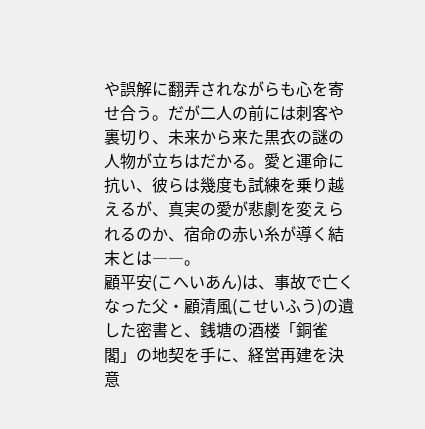や誤解に翻弄されながらも心を寄せ合う。だが二人の前には刺客や裏切り、未来から来た黒衣の謎の人物が立ちはだかる。愛と運命に抗い、彼らは幾度も試練を乗り越えるが、真実の愛が悲劇を変えられるのか、宿命の赤い糸が導く結末とは――。
顧平安(こへいあん)は、事故で亡くなった父・顧清風(こせいふう)の遺した密書と、銭塘の酒楼「銅雀閣」の地契を手に、経営再建を決意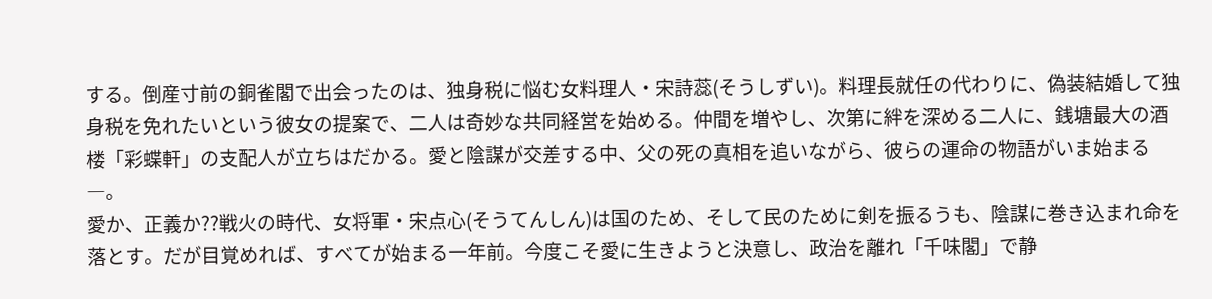する。倒産寸前の銅雀閣で出会ったのは、独身税に悩む女料理人・宋詩蕊(そうしずい)。料理長就任の代わりに、偽装結婚して独身税を免れたいという彼女の提案で、二人は奇妙な共同経営を始める。仲間を増やし、次第に絆を深める二人に、銭塘最大の酒楼「彩蝶軒」の支配人が立ちはだかる。愛と陰謀が交差する中、父の死の真相を追いながら、彼らの運命の物語がいま始まる―。
愛か、正義か??戦火の時代、女将軍・宋点心(そうてんしん)は国のため、そして民のために剣を振るうも、陰謀に巻き込まれ命を落とす。だが目覚めれば、すべてが始まる一年前。今度こそ愛に生きようと決意し、政治を離れ「千味閣」で静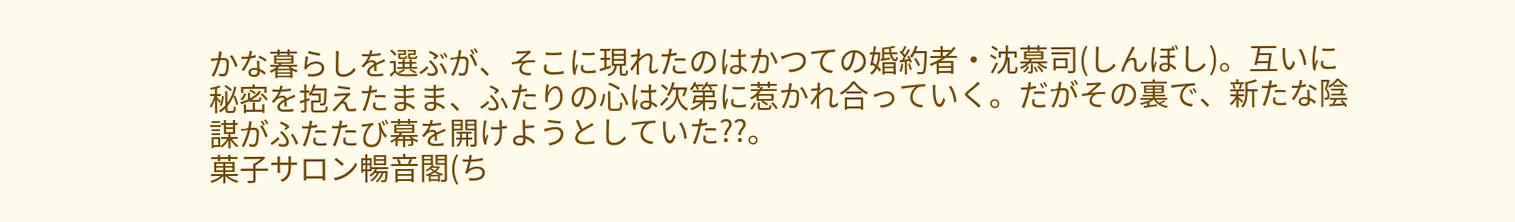かな暮らしを選ぶが、そこに現れたのはかつての婚約者・沈慕司(しんぼし)。互いに秘密を抱えたまま、ふたりの心は次第に惹かれ合っていく。だがその裏で、新たな陰謀がふたたび幕を開けようとしていた??。
菓子サロン暢音閣(ち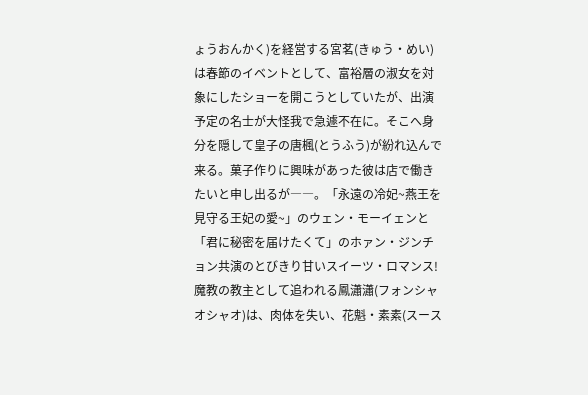ょうおんかく)を経営する宮茗(きゅう・めい)は春節のイベントとして、富裕層の淑女を対象にしたショーを開こうとしていたが、出演予定の名士が大怪我で急遽不在に。そこへ身分を隠して皇子の唐楓(とうふう)が紛れ込んで来る。菓子作りに興味があった彼は店で働きたいと申し出るが――。「永遠の冷妃~燕王を見守る王妃の愛~」のウェン・モーイェンと「君に秘密を届けたくて」のホァン・ジンチョン共演のとびきり甘いスイーツ・ロマンス!
魔教の教主として追われる鳳瀟瀟(フォンシャオシャオ)は、肉体を失い、花魁・素素(スース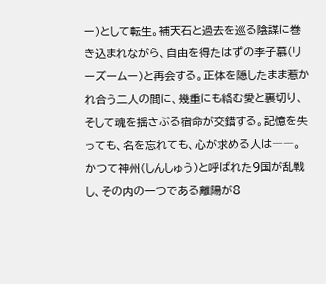ー)として転生。補天石と過去を巡る陰謀に巻き込まれながら、自由を得たはずの李子慕(リーズームー)と再会する。正体を隠したまま惹かれ合う二人の間に、幾重にも絡む愛と裏切り、そして魂を揺さぶる宿命が交錯する。記憶を失っても、名を忘れても、心が求める人は――。
かつて神州(しんしゅう)と呼ばれた9国が乱戦し、その内の一つである離陽が8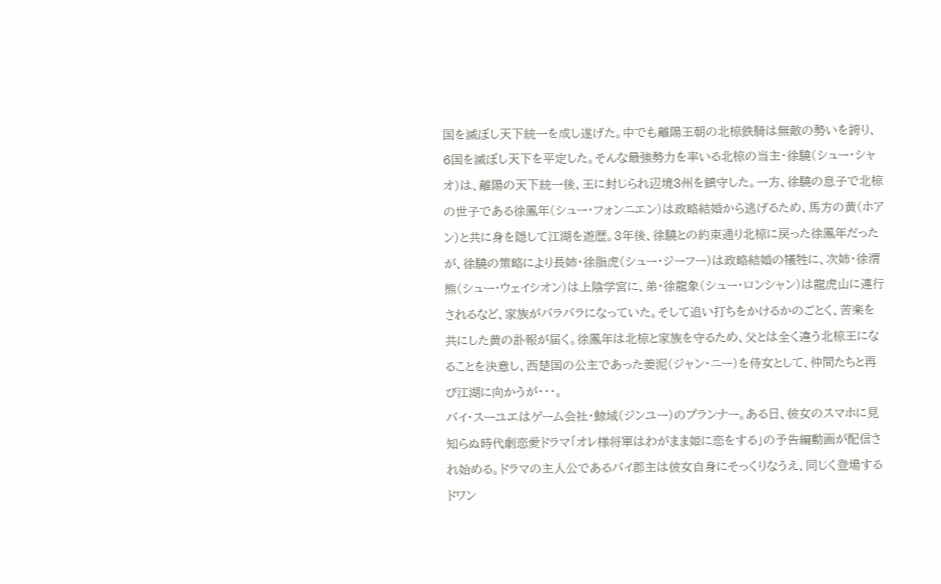国を滅ぼし天下統一を成し遂げた。中でも離陽王朝の北椋鉄騎は無敵の勢いを誇り、6国を滅ぼし天下を平定した。そんな最強勢力を率いる北椋の当主・徐驍(シュー・シャオ)は、離陽の天下統一後、王に封じられ辺境3州を鎮守した。一方、徐驍の息子で北椋の世子である徐鳳年(シュー・フォンニエン)は政略結婚から逃げるため、馬方の黄(ホアン)と共に身を隠して江湖を遊歴。3年後、徐驍との約束通り北椋に戻った徐鳳年だったが、徐驍の策略により長姉・徐脂虎(シュー・ジーフー)は政略結婚の犠牲に、次姉・徐渭熊(シュー・ウェイシオン)は上陰学宮に、弟・徐龍象(シュー・ロンシャン)は龍虎山に連行されるなど、家族がバラバラになっていた。そして追い打ちをかけるかのごとく、苦楽を共にした黄の訃報が届く。徐鳳年は北椋と家族を守るため、父とは全く違う北椋王になることを決意し、西楚国の公主であった姜泥(ジャン・ニー)を侍女として、仲間たちと再び江湖に向かうが・・・。
バイ・スーユエはゲーム会社・鯨域(ジンユー)のプランナー。ある日、彼女のスマホに見知らぬ時代劇恋愛ドラマ「オレ様将軍はわがまま姫に恋をする」の予告編動画が配信され始める。ドラマの主人公であるバイ郡主は彼女自身にそっくりなうえ、同じく登場するドワン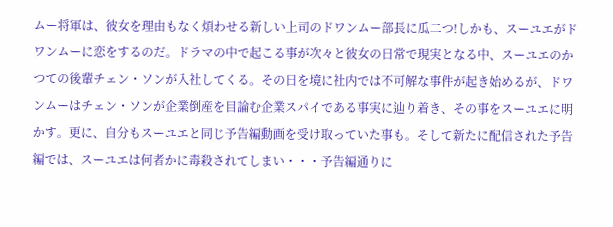ムー将軍は、彼女を理由もなく煩わせる新しい上司のドワンムー部長に瓜二つ!しかも、スーユエがドワンムーに恋をするのだ。ドラマの中で起こる事が次々と彼女の日常で現実となる中、スーユエのかつての後輩チェン・ソンが入社してくる。その日を境に社内では不可解な事件が起き始めるが、ドワンムーはチェン・ソンが企業倒産を目論む企業スパイである事実に辿り着き、その事をスーユエに明かす。更に、自分もスーユエと同じ予告編動画を受け取っていた事も。そして新たに配信された予告編では、スーユエは何者かに毒殺されてしまい・・・予告編通りに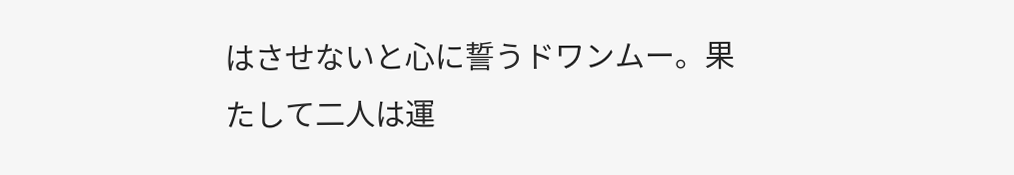はさせないと心に誓うドワンムー。果たして二人は運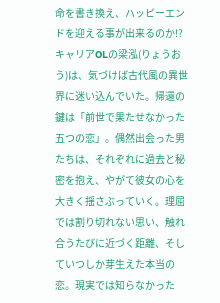命を書き換え、ハッピーエンドを迎える事が出来るのか!?
キャリアOLの梁泓(りょうおう)は、気づけば古代風の異世界に迷い込んでいた。帰還の鍵は「前世で果たせなかった五つの恋」。偶然出会った男たちは、それぞれに過去と秘密を抱え、やがて彼女の心を大きく揺さぶっていく。理屈では割り切れない思い、触れ合うたびに近づく距離、そしていつしか芽生えた本当の恋。現実では知らなかった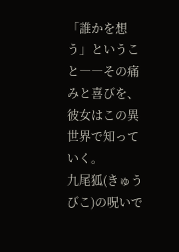「誰かを想う」ということ――その痛みと喜びを、彼女はこの異世界で知っていく。
九尾狐(きゅうびこ)の呪いで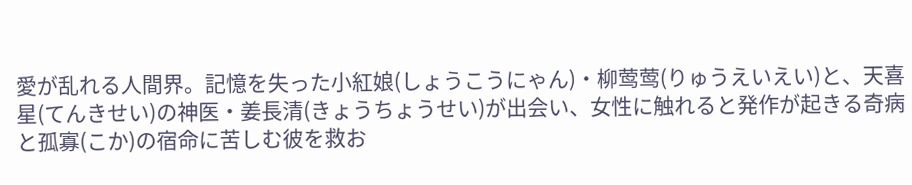愛が乱れる人間界。記憶を失った小紅娘(しょうこうにゃん)・柳莺莺(りゅうえいえい)と、天喜星(てんきせい)の神医・姜長清(きょうちょうせい)が出会い、女性に触れると発作が起きる奇病と孤寡(こか)の宿命に苦しむ彼を救お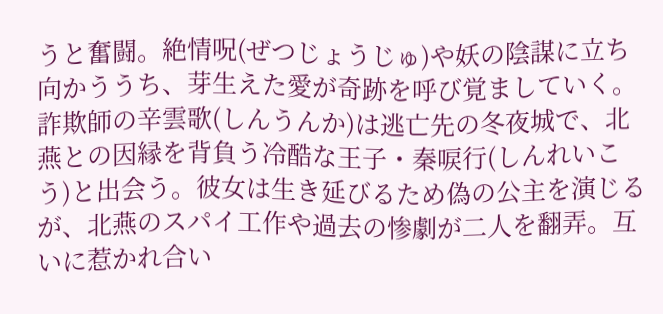うと奮闘。絶情呪(ぜつじょうじゅ)や妖の陰謀に立ち向かううち、芽生えた愛が奇跡を呼び覚ましていく。
詐欺師の辛雲歌(しんうんか)は逃亡先の冬夜城で、北燕との因縁を背負う冷酷な王子・秦唳行(しんれいこう)と出会う。彼女は生き延びるため偽の公主を演じるが、北燕のスパイ工作や過去の惨劇が二人を翻弄。互いに惹かれ合い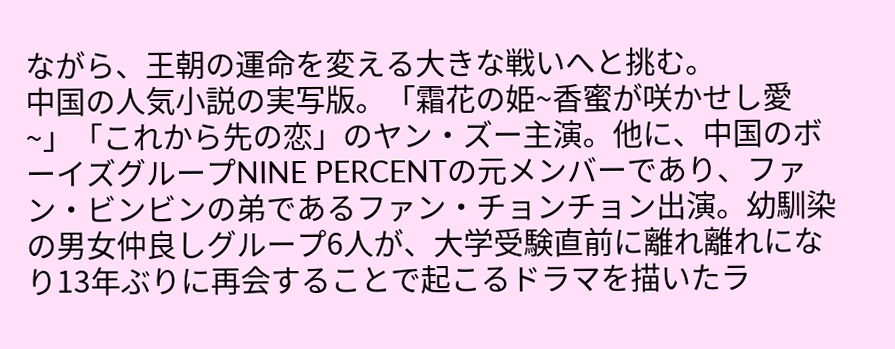ながら、王朝の運命を変える大きな戦いへと挑む。
中国の人気小説の実写版。「霜花の姫~香蜜が咲かせし愛~」「これから先の恋」のヤン・ズー主演。他に、中国のボーイズグループNINE PERCENTの元メンバーであり、ファン・ビンビンの弟であるファン・チョンチョン出演。幼馴染の男女仲良しグループ6人が、大学受験直前に離れ離れになり13年ぶりに再会することで起こるドラマを描いたラ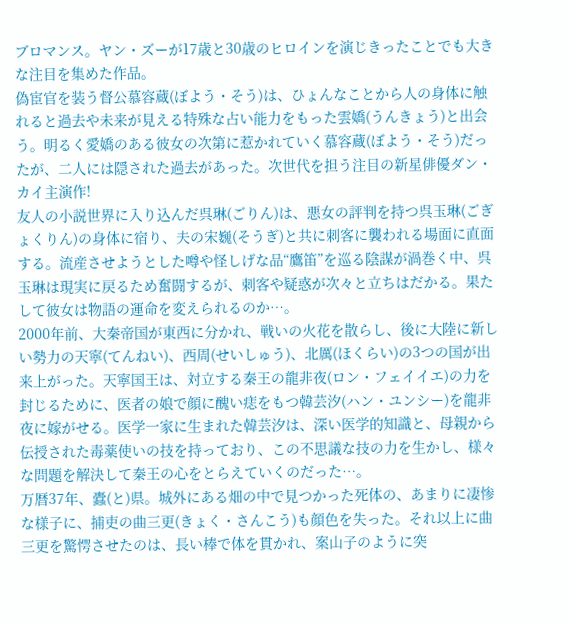ブロマンス。ヤン・ズーが17歳と30歳のヒロインを演じきったことでも大きな注目を集めた作品。
偽宦官を装う督公慕容蔵(ぼよう・そう)は、ひょんなことから人の身体に触れると過去や未来が見える特殊な占い能力をもった雲嬌(うんきょう)と出会う。明るく愛嬌のある彼女の次第に惹かれていく慕容蔵(ぼよう・そう)だったが、二人には隠された過去があった。次世代を担う注目の新星俳優ダン・カイ主演作!
友人の小説世界に入り込んだ呉琳(ごりん)は、悪女の評判を持つ呉玉琳(ごぎょくりん)の身体に宿り、夫の宋巍(そうぎ)と共に刺客に襲われる場面に直面する。流産させようとした噂や怪しげな品“鷹笛”を巡る陰謀が渦巻く中、呉玉琳は現実に戻るため奮闘するが、刺客や疑惑が次々と立ちはだかる。果たして彼女は物語の運命を変えられるのか…。
2000年前、大秦帝国が東西に分かれ、戦いの火花を散らし、後に大陸に新しい勢力の天寧(てんねい)、西周(せいしゅう)、北厲(ほくらい)の3つの国が出来上がった。天寧国王は、対立する秦王の龍非夜(ロン・フェイイエ)の力を封じるために、医者の娘で顔に醜い痣をもつ韓芸汐(ハン・ユンシー)を龍非夜に嫁がせる。医学一家に生まれた韓芸汐は、深い医学的知識と、母親から伝授された毒薬使いの技を持っており、この不思議な技の力を生かし、様々な問題を解決して秦王の心をとらえていくのだった…。
万暦37年、蠹(と)県。城外にある畑の中で見つかった死体の、あまりに凄惨な様子に、捕吏の曲三更(きょく・さんこう)も顔色を失った。それ以上に曲三更を驚愕させたのは、長い棒で体を貫かれ、案山子のように突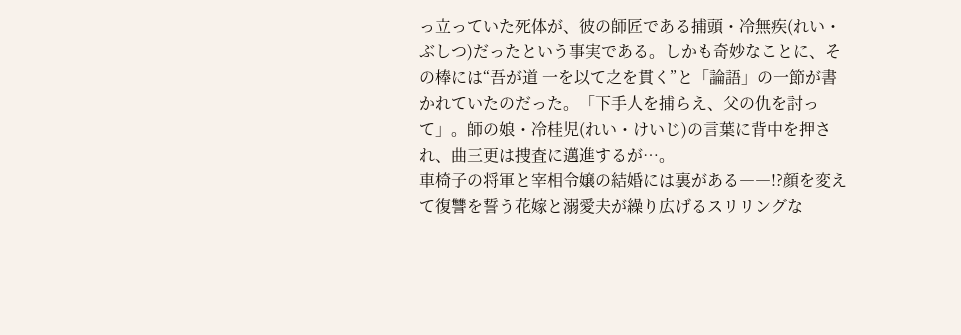っ立っていた死体が、彼の師匠である捕頭・冷無疾(れい・ぶしつ)だったという事実である。しかも奇妙なことに、その棒には“吾が道 一を以て之を貫く”と「論語」の一節が書かれていたのだった。「下手人を捕らえ、父の仇を討って」。師の娘・冷桂児(れい・けいじ)の言葉に背中を押され、曲三更は捜査に邁進するが…。
車椅子の将軍と宰相令嬢の結婚には裏がある――!?顔を変えて復讐を誓う花嫁と溺愛夫が繰り広げるスリリングな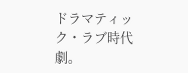ドラマティック・ラブ時代劇。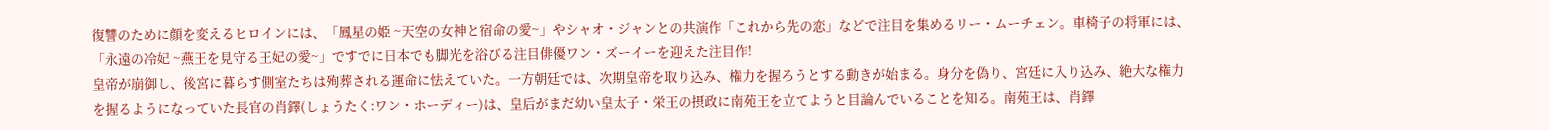復讐のために顔を変えるヒロインには、「鳳星の姫 ~天空の女神と宿命の愛~」やシャオ・ジャンとの共演作「これから先の恋」などで注目を集めるリー・ムーチェン。車椅子の将軍には、「永遠の冷妃 ~燕王を見守る王妃の愛~」ですでに日本でも脚光を浴びる注目俳優ワン・ズーイーを迎えた注目作!
皇帝が崩御し、後宮に暮らす側室たちは殉葬される運命に怯えていた。一方朝廷では、次期皇帝を取り込み、権力を握ろうとする動きが始まる。身分を偽り、宮廷に入り込み、絶大な権力を握るようになっていた長官の肖鐸(しょうたく:ワン・ホーディー)は、皇后がまだ幼い皇太子・栄王の摂政に南苑王を立てようと目論んでいることを知る。南苑王は、肖鐸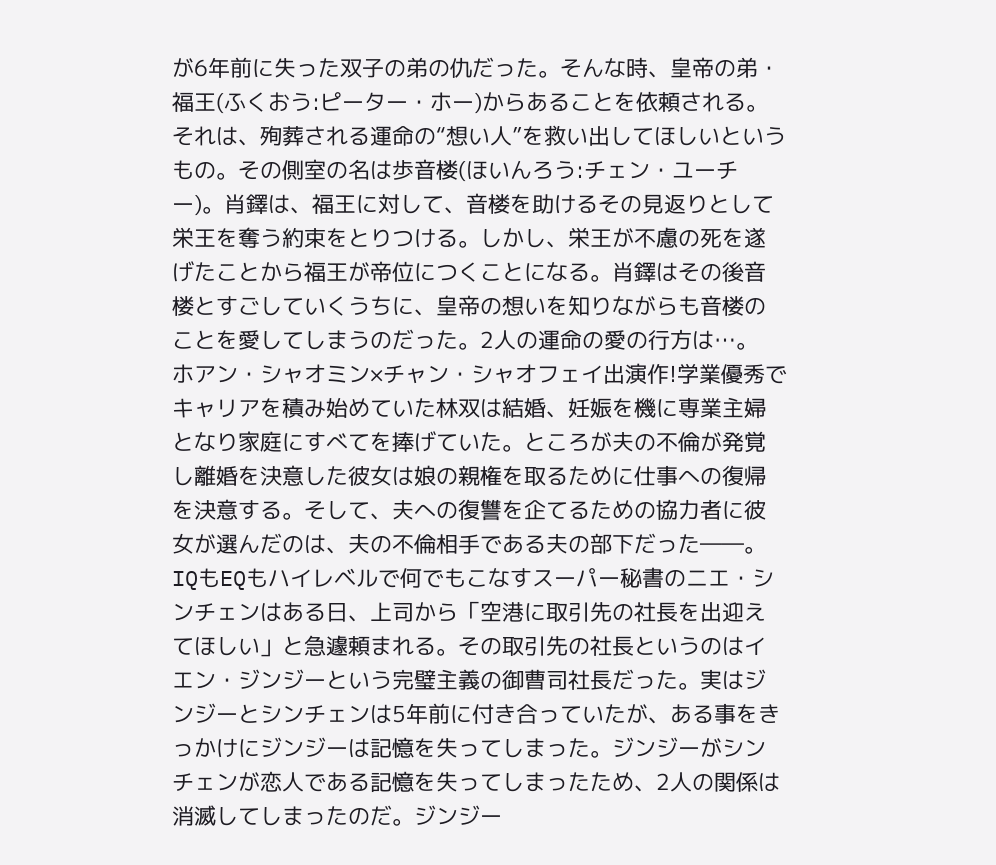が6年前に失った双子の弟の仇だった。そんな時、皇帝の弟・福王(ふくおう:ピーター・ホー)からあることを依頼される。それは、殉葬される運命の“想い人”を救い出してほしいというもの。その側室の名は歩音楼(ほいんろう:チェン・ユーチー)。肖鐸は、福王に対して、音楼を助けるその見返りとして栄王を奪う約束をとりつける。しかし、栄王が不慮の死を遂げたことから福王が帝位につくことになる。肖鐸はその後音楼とすごしていくうちに、皇帝の想いを知りながらも音楼のことを愛してしまうのだった。2人の運命の愛の行方は…。
ホアン・シャオミン×チャン・シャオフェイ出演作!学業優秀でキャリアを積み始めていた林双は結婚、妊娠を機に専業主婦となり家庭にすべてを捧げていた。ところが夫の不倫が発覚し離婚を決意した彼女は娘の親権を取るために仕事への復帰を決意する。そして、夫への復讐を企てるための協力者に彼女が選んだのは、夫の不倫相手である夫の部下だった――。
IQもEQもハイレベルで何でもこなすスーパー秘書のニエ・シンチェンはある日、上司から「空港に取引先の社長を出迎えてほしい」と急遽頼まれる。その取引先の社長というのはイエン・ジンジーという完璧主義の御曹司社長だった。実はジンジーとシンチェンは5年前に付き合っていたが、ある事をきっかけにジンジーは記憶を失ってしまった。ジンジーがシンチェンが恋人である記憶を失ってしまったため、2人の関係は消滅してしまったのだ。ジンジー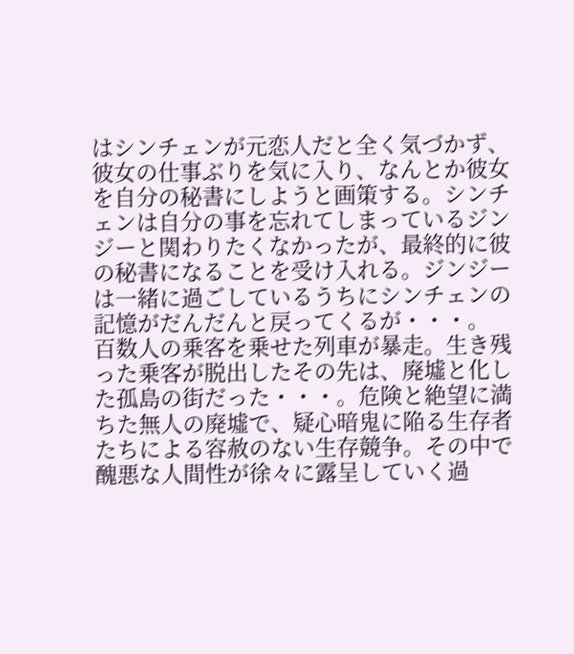はシンチェンが元恋人だと全く気づかず、彼女の仕事ぶりを気に入り、なんとか彼女を自分の秘書にしようと画策する。シンチェンは自分の事を忘れてしまっているジンジーと関わりたくなかったが、最終的に彼の秘書になることを受け入れる。ジンジーは一緒に過ごしているうちにシンチェンの記憶がだんだんと戻ってくるが・・・。
百数人の乗客を乗せた列車が暴走。生き残った乗客が脱出したその先は、廃墟と化した孤島の街だった・・・。危険と絶望に満ちた無人の廃墟で、疑心暗鬼に陥る生存者たちによる容赦のない生存競争。その中で醜悪な人間性が徐々に露呈していく過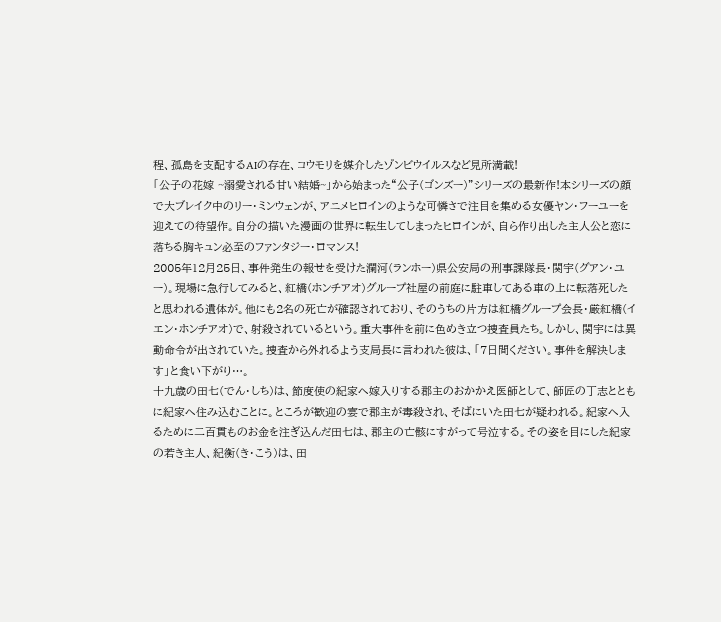程、孤島を支配するAIの存在、コウモリを媒介したゾンビウイルスなど見所満載!
「公子の花嫁 ~溺愛される甘い結婚~」から始まった“公子(ゴンズー)”シリーズの最新作!本シリーズの顔で大ブレイク中のリー・ミンウェンが、アニメヒロインのような可憐さで注目を集める女優ヤン・フーユーを迎えての待望作。自分の描いた漫画の世界に転生してしまったヒロインが、自ら作り出した主人公と恋に落ちる胸キュン必至のファンタジー・ロマンス!
2005年12月25日、事件発生の報せを受けた瀾河(ランホー)県公安局の刑事課隊長・関宇(グアン・ユー)。現場に急行してみると、紅橋(ホンチアオ)グループ社屋の前庭に駐車してある車の上に転落死したと思われる遺体が。他にも2名の死亡が確認されており、そのうちの片方は紅橋グループ会長・厳紅橋(イエン・ホンチアオ)で、射殺されているという。重大事件を前に色めき立つ捜査員たち。しかし、関宇には異動命令が出されていた。捜査から外れるよう支局長に言われた彼は、「7日間ください。事件を解決します」と食い下がり…。
十九歳の田七(でん・しち)は、節度使の紀家へ嫁入りする郡主のおかかえ医師として、師匠の丁志とともに紀家へ住み込むことに。ところが歓迎の宴で郡主が毒殺され、そばにいた田七が疑われる。紀家へ入るために二百貫ものお金を注ぎ込んだ田七は、郡主の亡骸にすがって号泣する。その姿を目にした紀家の若き主人、紀衡(き・こう)は、田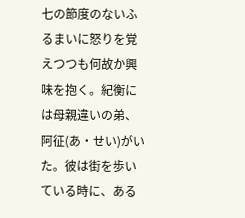七の節度のないふるまいに怒りを覚えつつも何故か興味を抱く。紀衡には母親違いの弟、阿征(あ・せい)がいた。彼は街を歩いている時に、ある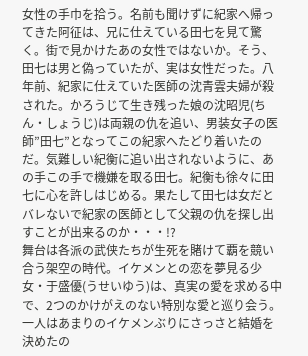女性の手巾を拾う。名前も聞けずに紀家へ帰ってきた阿征は、兄に仕えている田七を見て驚く。街で見かけたあの女性ではないか。そう、田七は男と偽っていたが、実は女性だった。八年前、紀家に仕えていた医師の沈青雲夫婦が殺された。かろうじて生き残った娘の沈昭児(ちん・しょうじ)は両親の仇を追い、男装女子の医師”田七”となってこの紀家へたどり着いたのだ。気難しい紀衡に追い出されないように、あの手この手で機嫌を取る田七。紀衡も徐々に田七に心を許しはじめる。果たして田七は女だとバレないで紀家の医師として父親の仇を探し出すことが出来るのか・・・!?
舞台は各派の武侠たちが生死を賭けて覇を競い合う架空の時代。イケメンとの恋を夢見る少女・于盛優(うせいゆう)は、真実の愛を求める中で、2つのかけがえのない特別な愛と巡り会う。一人はあまりのイケメンぶりにさっさと結婚を決めたの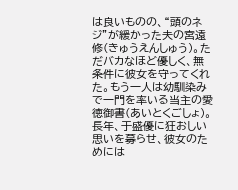は良いものの、“頭のネジ”が緩かった夫の宮遠修(きゅうえんしゅう)。ただバカなほど優しく、無条件に彼女を守ってくれた。もう一人は幼馴染みで一門を率いる当主の愛徳御書(あいとくごしょ)。長年、于盛優に狂おしい思いを募らせ、彼女のためには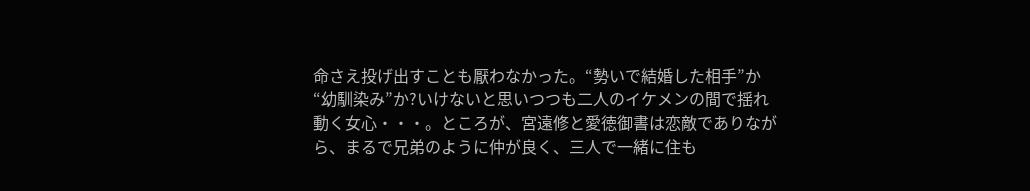命さえ投げ出すことも厭わなかった。“勢いで結婚した相手”か“幼馴染み”か?いけないと思いつつも二人のイケメンの間で揺れ動く女心・・・。ところが、宮遠修と愛徳御書は恋敵でありながら、まるで兄弟のように仲が良く、三人で一緒に住も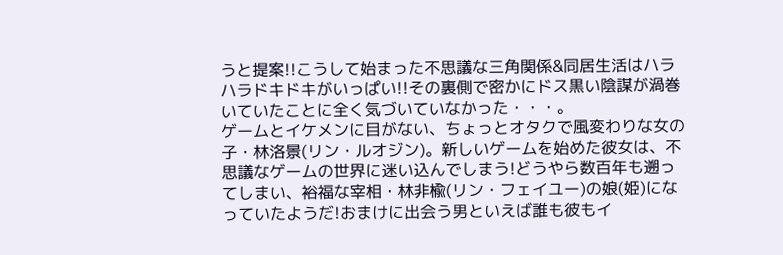うと提案!!こうして始まった不思議な三角関係&同居生活はハラハラドキドキがいっぱい!!その裏側で密かにドス黒い陰謀が渦巻いていたことに全く気づいていなかった・・・。
ゲームとイケメンに目がない、ちょっとオタクで風変わりな女の子・林洛景(リン・ルオジン)。新しいゲームを始めた彼女は、不思議なゲームの世界に迷い込んでしまう!どうやら数百年も遡ってしまい、裕福な宰相・林非楡(リン・フェイユー)の娘(姫)になっていたようだ!おまけに出会う男といえば誰も彼もイ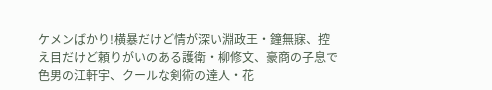ケメンばかり!横暴だけど情が深い淵政王・鐘無寐、控え目だけど頼りがいのある護衛・柳修文、豪商の子息で色男の江軒宇、クールな剣術の達人・花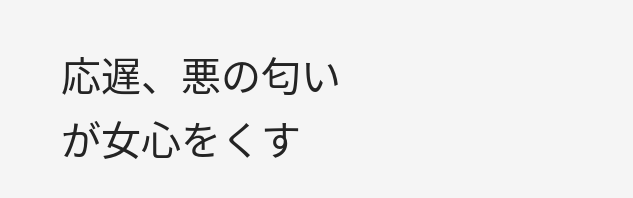応遅、悪の匂いが女心をくす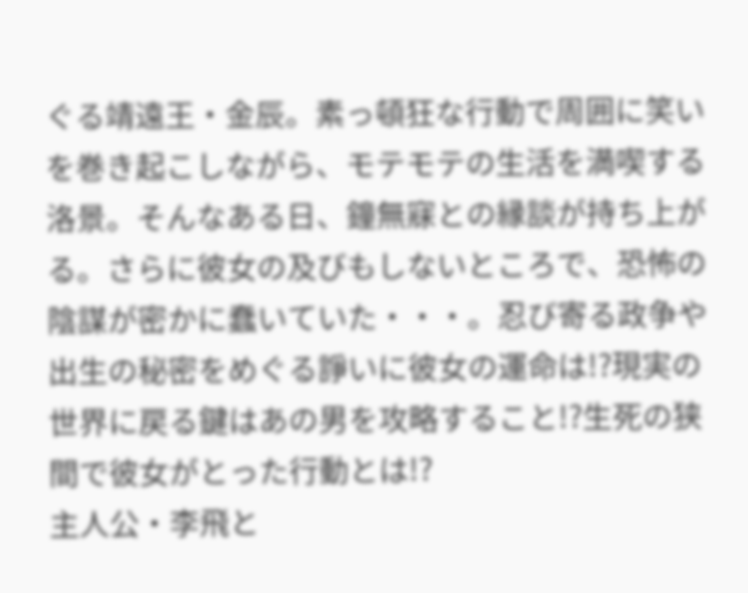ぐる靖遠王・金辰。素っ頓狂な行動で周囲に笑いを巻き起こしながら、モテモテの生活を満喫する洛景。そんなある日、鐘無寐との縁談が持ち上がる。さらに彼女の及びもしないところで、恐怖の陰謀が密かに蠢いていた・・・。忍び寄る政争や出生の秘密をめぐる諍いに彼女の運命は!?現実の世界に戻る鍵はあの男を攻略すること!?生死の狭間で彼女がとった行動とは!?
主人公・李飛と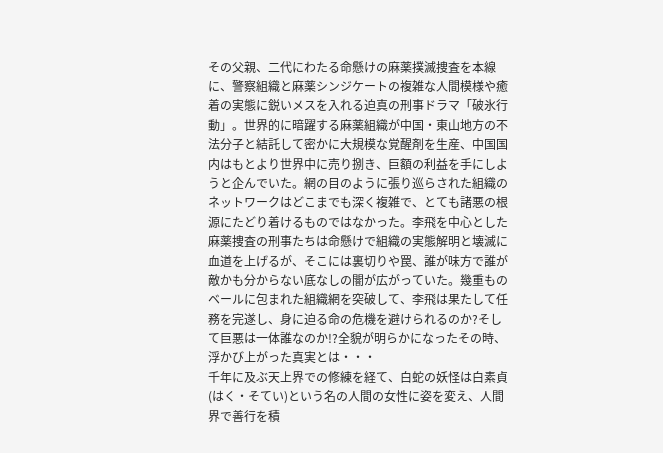その父親、二代にわたる命懸けの麻薬撲滅捜査を本線に、警察組織と麻薬シンジケートの複雑な人間模様や癒着の実態に鋭いメスを入れる迫真の刑事ドラマ「破氷行動」。世界的に暗躍する麻薬組織が中国・東山地方の不法分子と結託して密かに大規模な覚醒剤を生産、中国国内はもとより世界中に売り捌き、巨額の利益を手にしようと企んでいた。網の目のように張り巡らされた組織のネットワークはどこまでも深く複雑で、とても諸悪の根源にたどり着けるものではなかった。李飛を中心とした麻薬捜査の刑事たちは命懸けで組織の実態解明と壊滅に血道を上げるが、そこには裏切りや罠、誰が味方で誰が敵かも分からない底なしの闇が広がっていた。幾重ものベールに包まれた組織網を突破して、李飛は果たして任務を完遂し、身に迫る命の危機を避けられるのか?そして巨悪は一体誰なのか!?全貌が明らかになったその時、浮かび上がった真実とは・・・
千年に及ぶ天上界での修練を経て、白蛇の妖怪は白素貞(はく・そてい)という名の人間の女性に姿を変え、人間界で善行を積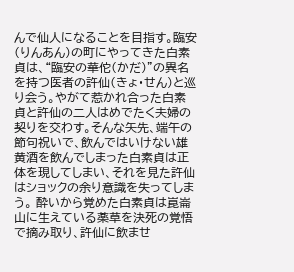んで仙人になることを目指す。臨安(りんあん)の町にやってきた白素貞は、“臨安の華佗(かだ)”の異名を持つ医者の許仙(きょ・せん)と巡り会う。やがて惹かれ合った白素貞と許仙の二人はめでたく夫婦の契りを交わす。そんな矢先、端午の節句祝いで、飲んではいけない雄黄酒を飲んでしまった白素貞は正体を現してしまい、それを見た許仙はショックの余り意識を失ってしまう。 酔いから覚めた白素貞は崑崙山に生えている薬草を決死の覚悟で摘み取り、許仙に飲ませ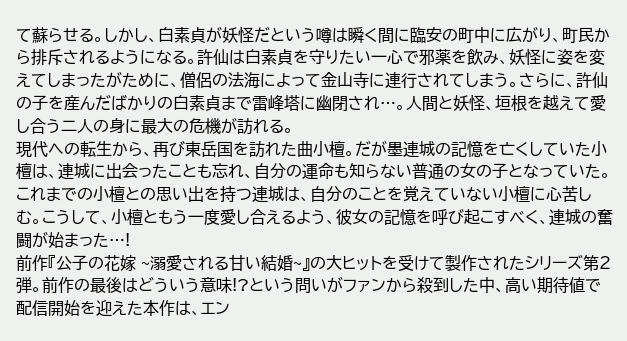て蘇らせる。しかし、白素貞が妖怪だという噂は瞬く間に臨安の町中に広がり、町民から排斥されるようになる。許仙は白素貞を守りたい一心で邪薬を飲み、妖怪に姿を変えてしまったがために、僧侶の法海によって金山寺に連行されてしまう。さらに、許仙の子を産んだばかりの白素貞まで雷峰塔に幽閉され…。人間と妖怪、垣根を越えて愛し合う二人の身に最大の危機が訪れる。
現代への転生から、再び東岳国を訪れた曲小檀。だが墨連城の記憶を亡くしていた小檀は、連城に出会ったことも忘れ、自分の運命も知らない普通の女の子となっていた。これまでの小檀との思い出を持つ連城は、自分のことを覚えていない小檀に心苦しむ。こうして、小檀ともう一度愛し合えるよう、彼女の記憶を呼び起こすべく、連城の奮闘が始まった…!
前作『公子の花嫁 ~溺愛される甘い結婚~』の大ヒットを受けて製作されたシリーズ第2弾。前作の最後はどういう意味!?という問いがファンから殺到した中、高い期待値で配信開始を迎えた本作は、エン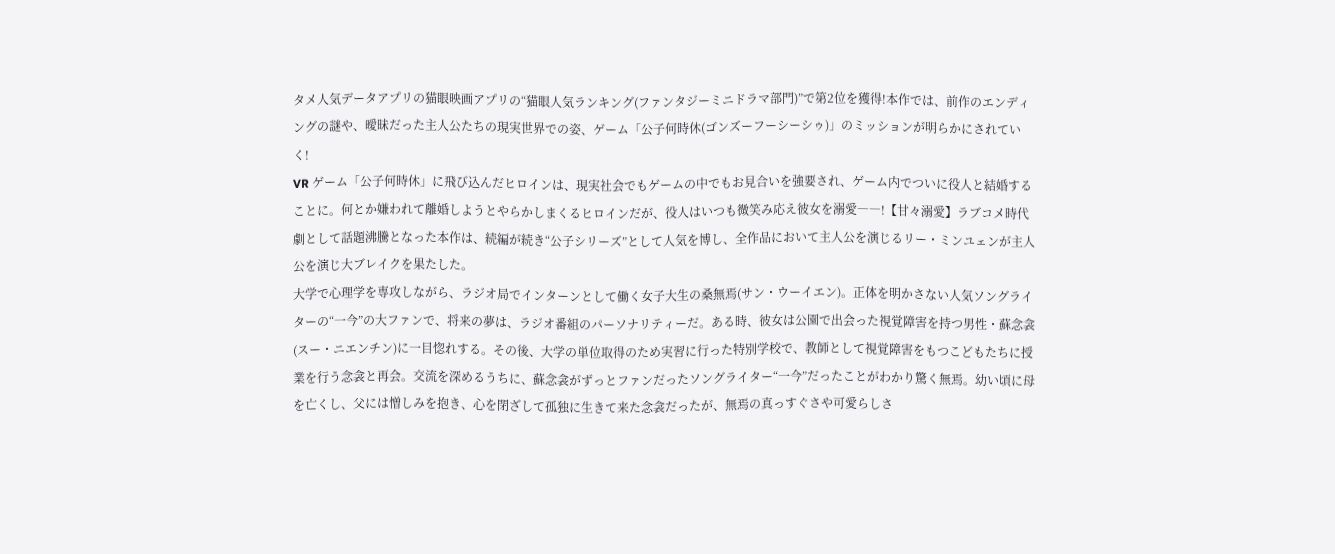タメ人気データアプリの猫眼映画アプリの“猫眼人気ランキング(ファンタジーミニドラマ部門)”で第2位を獲得!本作では、前作のエンディングの謎や、曖昧だった主人公たちの現実世界での姿、ゲーム「公子何時休(ゴンズーフーシーシゥ)」のミッションが明らかにされていく!
VR ゲーム「公子何時休」に飛び込んだヒロインは、現実社会でもゲームの中でもお見合いを強要され、ゲーム内でついに役人と結婚することに。何とか嫌われて離婚しようとやらかしまくるヒロインだが、役人はいつも微笑み応え彼女を溺愛――!【甘々溺愛】ラブコメ時代劇として話題沸騰となった本作は、続編が続き“公子シリーズ”として人気を博し、全作品において主人公を演じるリー・ミンユェンが主人公を演じ大ブレイクを果たした。
大学で心理学を専攻しながら、ラジオ局でインターンとして働く女子大生の桑無焉(サン・ウーイエン)。正体を明かさない人気ソングライターの“一今”の大ファンで、将来の夢は、ラジオ番組のパーソナリティーだ。ある時、彼女は公園で出会った視覚障害を持つ男性・蘇念衾(スー・ニエンチン)に一目惚れする。その後、大学の単位取得のため実習に行った特別学校で、教師として視覚障害をもつこどもたちに授業を行う念衾と再会。交流を深めるうちに、蘇念衾がずっとファンだったソングライター“一今”だったことがわかり驚く無焉。幼い頃に母を亡くし、父には憎しみを抱き、心を閉ざして孤独に生きて来た念衾だったが、無焉の真っすぐさや可愛らしさ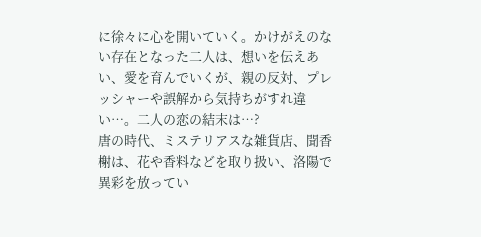に徐々に心を開いていく。かけがえのない存在となった二人は、想いを伝えあい、愛を育んでいくが、親の反対、プレッシャーや誤解から気持ちがすれ違い…。二人の恋の結末は…?
唐の時代、ミステリアスな雑貨店、聞香榭は、花や香料などを取り扱い、洛陽で異彩を放ってい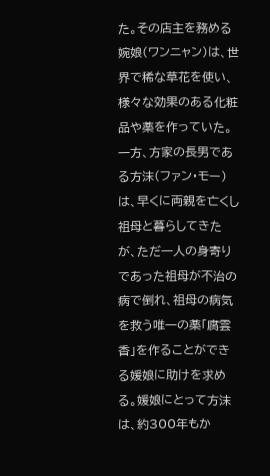た。その店主を務める婉娘(ワンニャン)は、世界で稀な草花を使い、様々な効果のある化粧品や薬を作っていた。一方、方家の長男である方沫(ファン・モー)は、早くに両親を亡くし祖母と暮らしてきたが、ただ一人の身寄りであった祖母が不治の病で倒れ、祖母の病気を救う唯一の薬「腐雲香」を作ることができる媛娘に助けを求める。媛娘にとって方沫は、約300年もか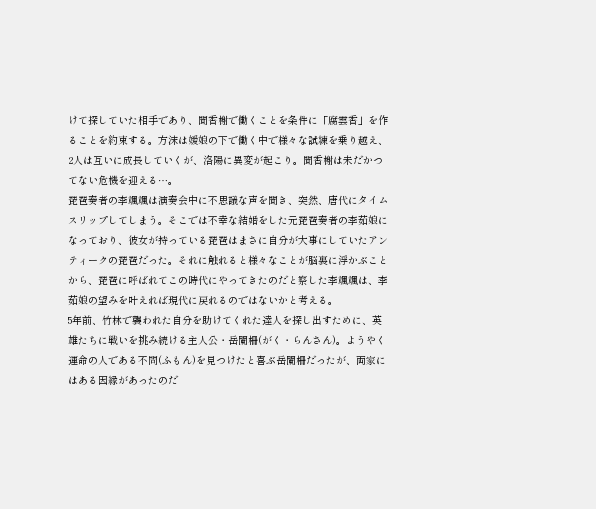けて探していた相手であり、聞香榭で働くことを条件に「腐雲香」を作ることを約束する。方沫は媛娘の下で働く中で様々な試練を乗り越え、2人は互いに成長していくが、洛陽に異変が起こり。聞香榭は未だかつてない危機を迎える…。
琵琶奏者の李颯颯は演奏会中に不思議な声を聞き、突然、唐代にタイムスリップしてしまう。そこでは不幸な結婚をした元琵琶奏者の李茹娘になっており、彼女が持っている琵琶はまさに自分が大事にしていたアンティークの琵琶だった。それに触れると様々なことが脳裏に浮かぶことから、琵琶に呼ばれてこの時代にやってきたのだと察した李颯颯は、李茹娘の望みを叶えれば現代に戻れるのではないかと考える。
5年前、竹林で襲われた自分を助けてくれた達人を探し出すために、英雄たちに戦いを挑み続ける主人公・岳闌柵(がく・らんさん)。ようやく運命の人である不問(ふもん)を見つけたと喜ぶ岳闌柵だったが、両家にはある因縁があったのだ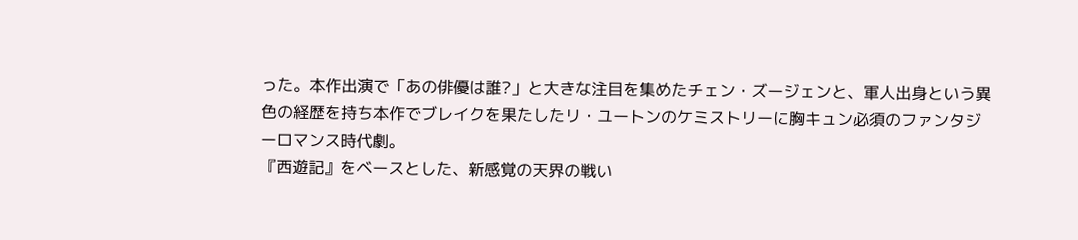った。本作出演で「あの俳優は誰?」と大きな注目を集めたチェン・ズージェンと、軍人出身という異色の経歴を持ち本作でブレイクを果たしたリ・ユートンのケミストリーに胸キュン必須のファンタジーロマンス時代劇。
『西遊記』をベースとした、新感覚の天界の戦い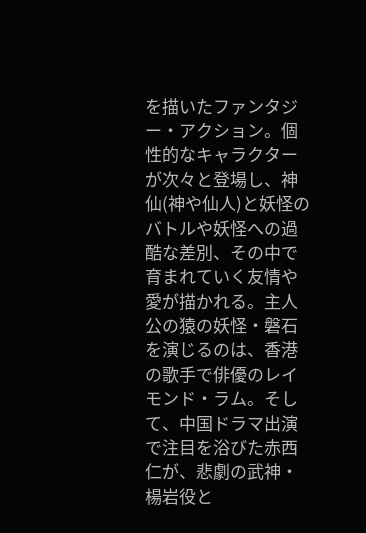を描いたファンタジー・アクション。個性的なキャラクターが次々と登場し、神仙(神や仙人)と妖怪のバトルや妖怪への過酷な差別、その中で育まれていく友情や愛が描かれる。主人公の猿の妖怪・磐石を演じるのは、香港の歌手で俳優のレイモンド・ラム。そして、中国ドラマ出演で注目を浴びた赤西仁が、悲劇の武神・楊岩役と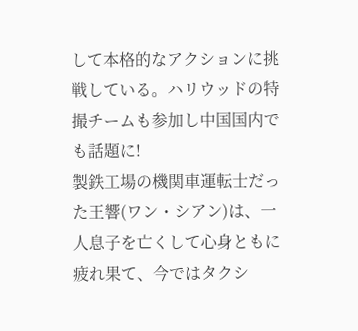して本格的なアクションに挑戦している。ハリウッドの特撮チームも参加し中国国内でも話題に!
製鉄工場の機関車運転士だった王響(ワン・シアン)は、一人息子を亡くして心身ともに疲れ果て、今ではタクシ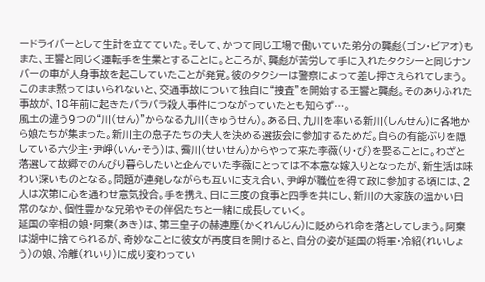ードライバーとして生計を立てていた。そして、かつて同じ工場で働いていた弟分の龔彪(ゴン・ビアオ)もまた、王響と同じく運転手を生業とすることに。ところが、龔彪が苦労して手に入れたタクシーと同じナンバーの車が人身事故を起こしていたことが発覚。彼のタクシーは警察によって差し押さえられてしまう。このまま黙ってはいられないと、交通事故について独自に“捜査”を開始する王響と龔彪。そのありふれた事故が、18年前に起きたバラバラ殺人事件につながっていたとも知らず…。
風土の違う9つの“川(せん)”からなる九川(きゅうせん)。ある日、九川を率いる新川(しんせん)に各地から娘たちが集まった。新川主の息子たちの夫人を決める選抜会に参加するためだ。自らの有能ぶりを隠している六少主・尹崢(いん・そう)は、霽川(せいせん)からやって来た李薇(り・び)を娶ることに。わざと落選して故郷でのんびり暮らしたいと企んでいた李薇にとっては不本意な嫁入りとなったが、新生活は味わい深いものとなる。問題が連発しながらも互いに支え合い、尹崢が職位を得て政に参加する頃には、2人は次第に心を通わせ意気投合。手を携え、日に三度の食事と四季を共にし、新川の大家族の温かい日常のなか、個性豊かな兄弟やその伴侶たちと一緒に成長していく。
延国の宰相の娘・阿棄(あき)は、第三皇子の赫連塵(かくれんじん)に貶められ命を落としてしまう。阿棄は湖中に捨てられるが、奇妙なことに彼女が再度目を開けると、自分の姿が延国の将軍・冷紹(れいしょう)の娘、冷離(れいり)に成り変わってい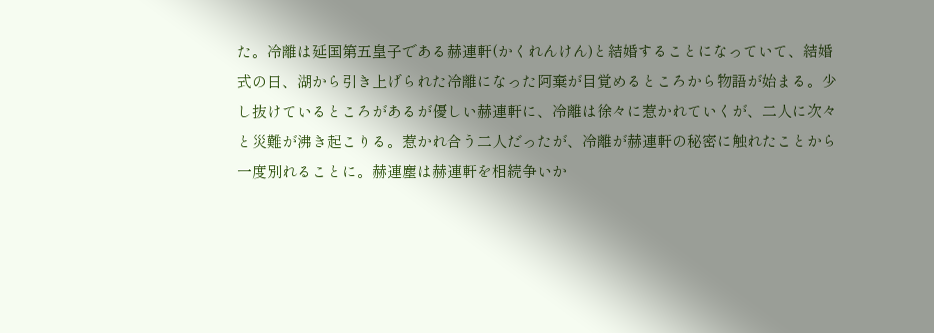た。冷離は延国第五皇子である赫連軒(かくれんけん)と結婚することになっていて、結婚式の日、湖から引き上げられた冷離になった阿棄が目覚めるところから物語が始まる。少し抜けているところがあるが優しい赫連軒に、冷離は徐々に惹かれていくが、二人に次々と災難が沸き起こりる。惹かれ合う二人だったが、冷離が赫連軒の秘密に触れたことから一度別れることに。赫連塵は赫連軒を相続争いか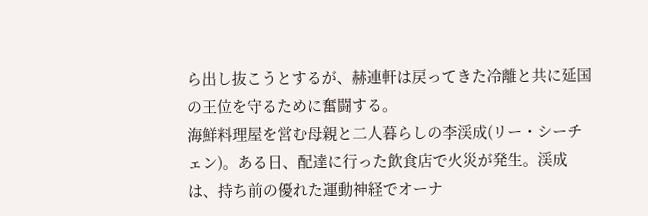ら出し抜こうとするが、赫連軒は戻ってきた冷離と共に延国の王位を守るために奮闘する。
海鮮料理屋を営む母親と二人暮らしの李渓成(リー・シーチェン)。ある日、配達に行った飲食店で火災が発生。渓成は、持ち前の優れた運動神経でオーナ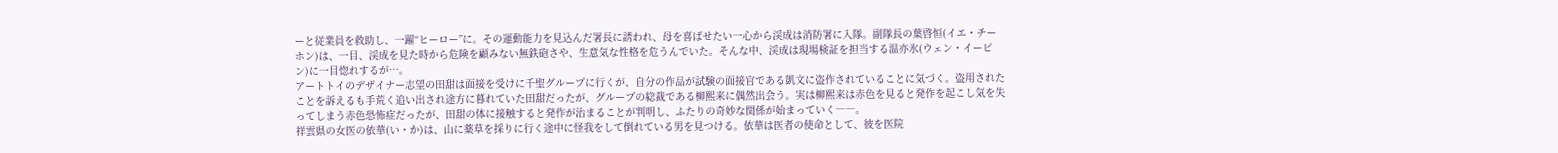ーと従業員を救助し、一躍“ヒーロー”に。その運動能力を見込んだ署長に誘われ、母を喜ばせたい一心から渓成は消防署に入隊。副隊長の葉啓恒(イエ・チーホン)は、一目、渓成を見た時から危険を顧みない無鉄砲さや、生意気な性格を危うんでいた。そんな中、渓成は現場検証を担当する温亦氷(ウェン・イービン)に一目惚れするが…。
アートトイのデザイナー志望の田甜は面接を受けに千聖グループに行くが、自分の作品が試験の面接官である凱文に盗作されていることに気づく。盗用されたことを訴えるも手荒く追い出され途方に暮れていた田甜だったが、グループの総裁である柳熙来に偶然出会う。実は柳熙来は赤色を見ると発作を起こし気を失ってしまう赤色恐怖症だったが、田甜の体に接触すると発作が治まることが判明し、ふたりの奇妙な関係が始まっていく――。
祥雲県の女医の依華(い・か)は、山に薬草を採りに行く途中に怪我をして倒れている男を見つける。依華は医者の使命として、彼を医院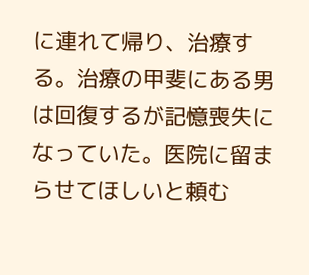に連れて帰り、治療する。治療の甲斐にある男は回復するが記憶喪失になっていた。医院に留まらせてほしいと頼む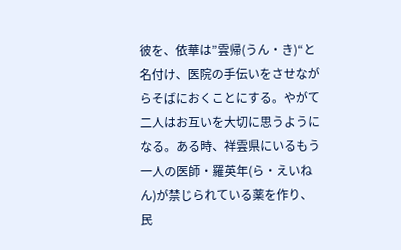彼を、依華は”雲帰(うん・き)“と名付け、医院の手伝いをさせながらそばにおくことにする。やがて二人はお互いを大切に思うようになる。ある時、祥雲県にいるもう一人の医師・羅英年(ら・えいねん)が禁じられている薬を作り、民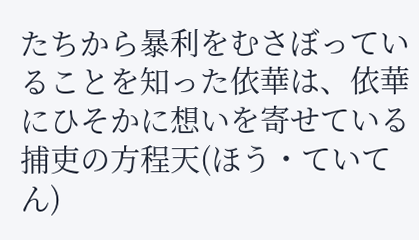たちから暴利をむさぼっていることを知った依華は、依華にひそかに想いを寄せている捕吏の方程天(ほう・ていてん)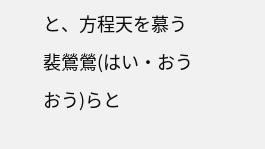と、方程天を慕う裴鶯鶯(はい・おうおう)らと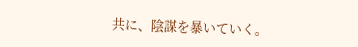共に、陰謀を暴いていく。